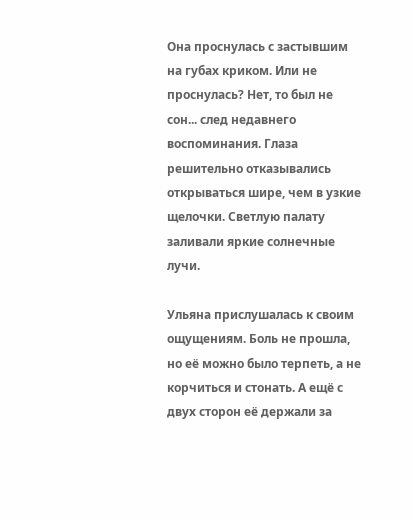Она проснулась с застывшим на губах криком. Или не проснулась? Нет, то был не сон... след недавнего воспоминания. Глаза решительно отказывались открываться шире, чем в узкие щелочки. Светлую палату заливали яркие солнечные лучи.

Ульяна прислушалась к своим ощущениям. Боль не прошла, но её можно было терпеть, а не корчиться и стонать. А ещё с двух сторон её держали за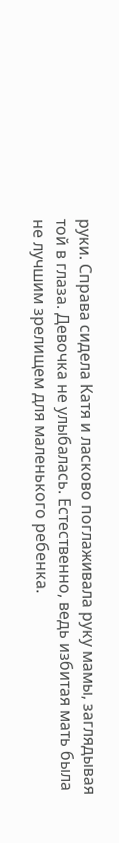руки. Справа сидела Катя и ласково поглаживала руку мамы, заглядывая той в глаза. Девочка не улыбалась. Естественно, ведь избитая мать была не лучшим зрелищем для маленького ребенка.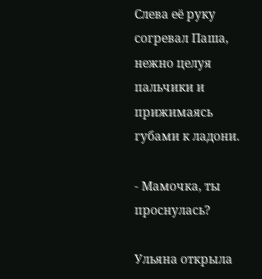Слева её руку согревал Паша, нежно целуя пальчики и прижимаясь губами к ладони.

- Мамочка, ты проснулась?

Ульяна открыла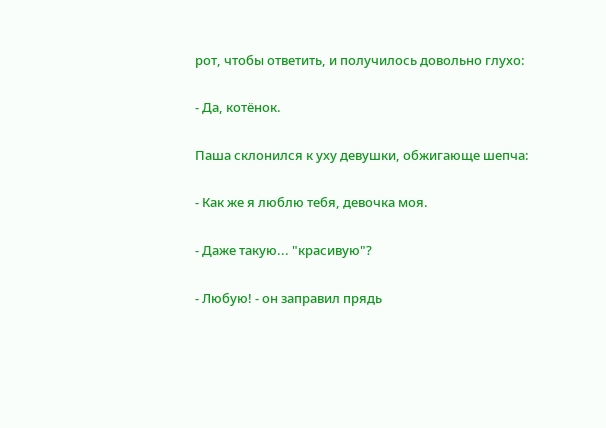рот, чтобы ответить, и получилось довольно глухо:

- Да, котёнок.

Паша склонился к уху девушки, обжигающе шепча:

- Как же я люблю тебя, девочка моя.

- Даже такую... "красивую"?

- Любую! - он заправил прядь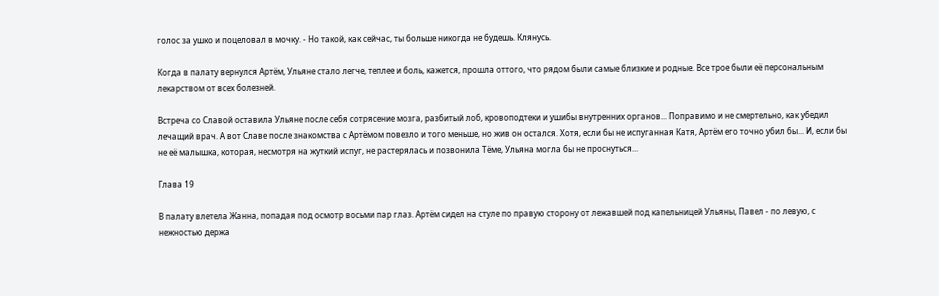голос за ушко и поцеловал в мочку. - Но такой, как сейчас, ты больше никогда не будешь. Клянусь.

Когда в палату вернулся Артём, Ульяне стало легче, теплее и боль, кажется, прошла оттого, что рядом были самые близкие и родные. Все трое были её персональным лекарством от всех болезней.

Встреча со Славой оставила Ульяне после себя сотрясение мозга, разбитый лоб, кровоподтеки и ушибы внутренних органов... Поправимо и не смертельно, как убедил лечащий врач. А вот Славе после знакомства с Артёмом повезло и того меньше, но жив он остался. Хотя, если бы не испуганная Катя, Артём его точно убил бы... И, если бы не её малышка, которая, несмотря на жуткий испуг, не растерялась и позвонила Тёме, Ульяна могла бы не проснуться...

Глава 19

В палату влетела Жанна, попадая под осмотр восьми пар глаз. Артём сидел на стуле по правую сторону от лежавшей под капельницей Ульяны, Павел - по левую, с нежностью держа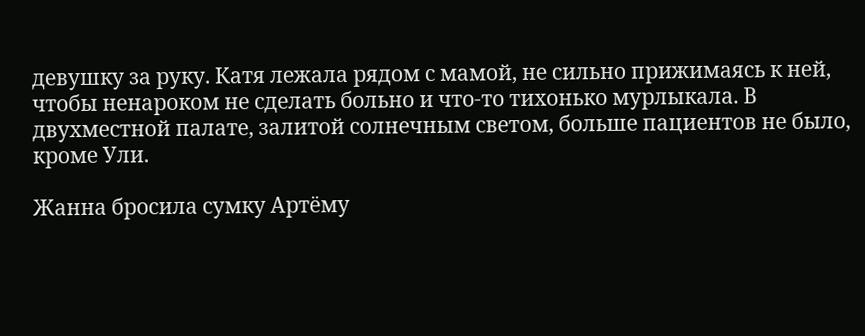девушку за руку. Катя лежала рядом с мамой, не сильно прижимаясь к ней, чтобы ненароком не сделать больно и что-то тихонько мурлыкала. В двухместной палате, залитой солнечным светом, больше пациентов не было, кроме Ули.

Жанна бросила сумку Артёму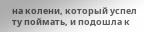на колени, который успел ту поймать, и подошла к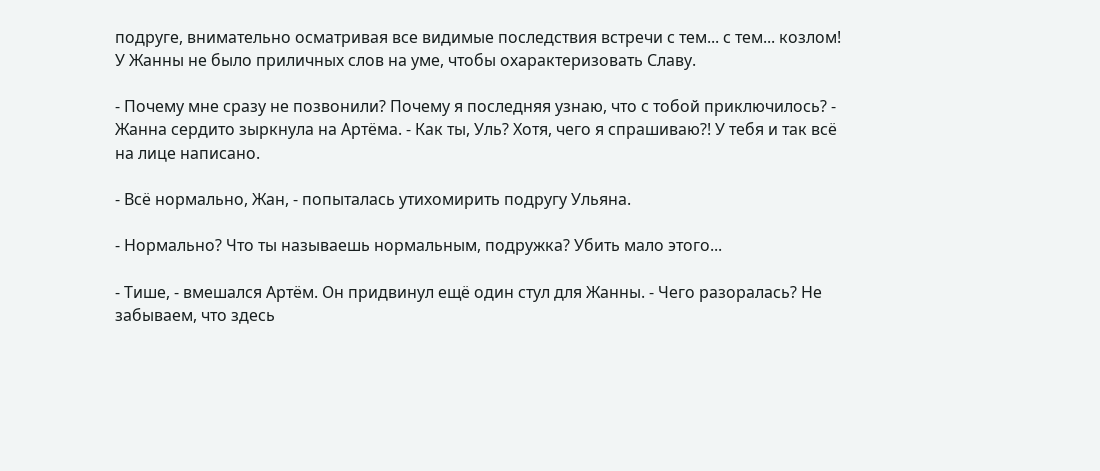подруге, внимательно осматривая все видимые последствия встречи с тем... с тем... козлом! У Жанны не было приличных слов на уме, чтобы охарактеризовать Славу.

- Почему мне сразу не позвонили? Почему я последняя узнаю, что с тобой приключилось? - Жанна сердито зыркнула на Артёма. - Как ты, Уль? Хотя, чего я спрашиваю?! У тебя и так всё на лице написано.

- Всё нормально, Жан, - попыталась утихомирить подругу Ульяна.

- Нормально? Что ты называешь нормальным, подружка? Убить мало этого...

- Тише, - вмешался Артём. Он придвинул ещё один стул для Жанны. - Чего разоралась? Не забываем, что здесь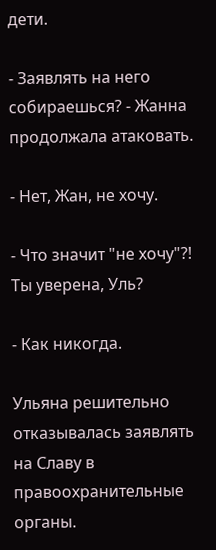дети.

- Заявлять на него собираешься? - Жанна продолжала атаковать.

- Нет, Жан, не хочу.

- Что значит "не хочу"?! Ты уверена, Уль?

- Как никогда.

Ульяна решительно отказывалась заявлять на Славу в правоохранительные органы.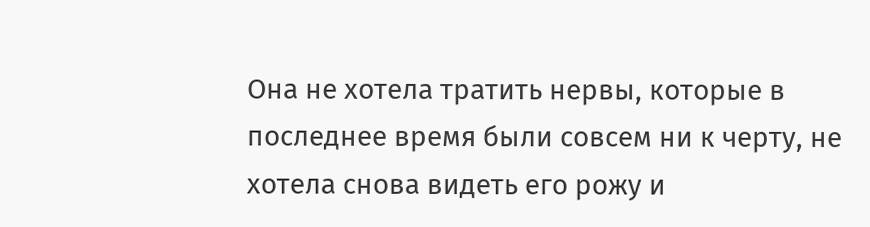Она не хотела тратить нервы, которые в последнее время были совсем ни к черту, не хотела снова видеть его рожу и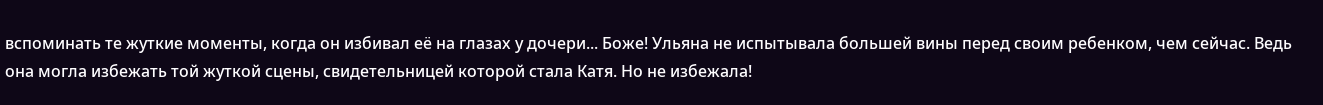вспоминать те жуткие моменты, когда он избивал её на глазах у дочери... Боже! Ульяна не испытывала большей вины перед своим ребенком, чем сейчас. Ведь она могла избежать той жуткой сцены, свидетельницей которой стала Катя. Но не избежала!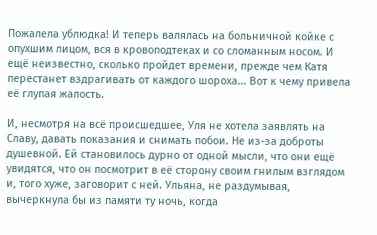Пожалела ублюдка! И теперь валялась на больничной койке с опухшим лицом, вся в кровоподтеках и со сломанным носом. И ещё неизвестно, сколько пройдет времени, прежде чем Катя перестанет вздрагивать от каждого шороха... Вот к чему привела её глупая жалость.

И, несмотря на всё происшедшее, Уля не хотела заявлять на Славу, давать показания и снимать побои. Не из-за доброты душевной. Ей становилось дурно от одной мысли, что они ещё увидятся, что он посмотрит в её сторону своим гнилым взглядом и, того хуже, заговорит с ней. Ульяна, не раздумывая, вычеркнула бы из памяти ту ночь, когда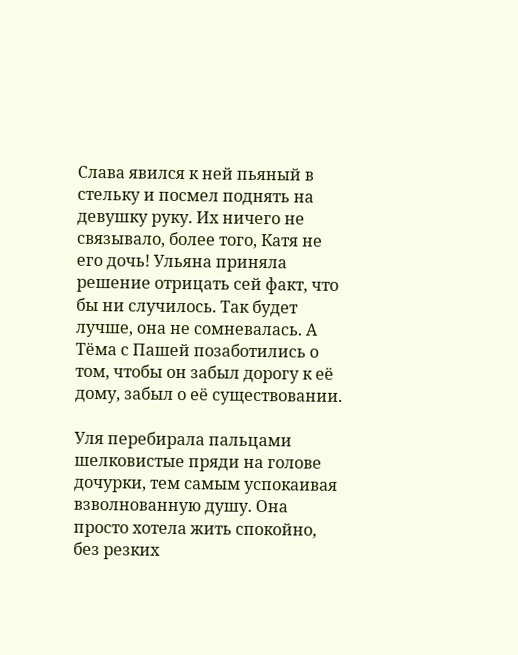Слава явился к ней пьяный в стельку и посмел поднять на девушку руку. Их ничего не связывало, более того, Катя не его дочь! Ульяна приняла решение отрицать сей факт, что бы ни случилось. Так будет лучше, она не сомневалась. А Тёма с Пашей позаботились о том, чтобы он забыл дорогу к её дому, забыл о её существовании.

Уля перебирала пальцами шелковистые пряди на голове дочурки, тем самым успокаивая взволнованную душу. Она просто хотела жить спокойно, без резких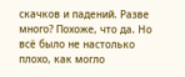скачков и падений. Разве много? Похоже, что да. Но всё было не настолько плохо, как могло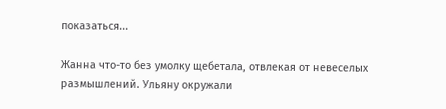показаться...

Жанна что-то без умолку щебетала, отвлекая от невеселых размышлений. Ульяну окружали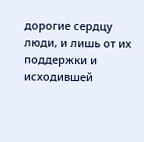дорогие сердцу люди, и лишь от их поддержки и исходившей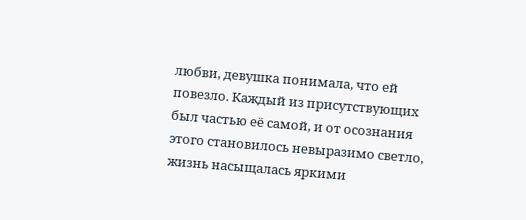любви, девушка понимала, что ей повезло. Каждый из присутствующих был частью её самой, и от осознания этого становилось невыразимо светло, жизнь насыщалась яркими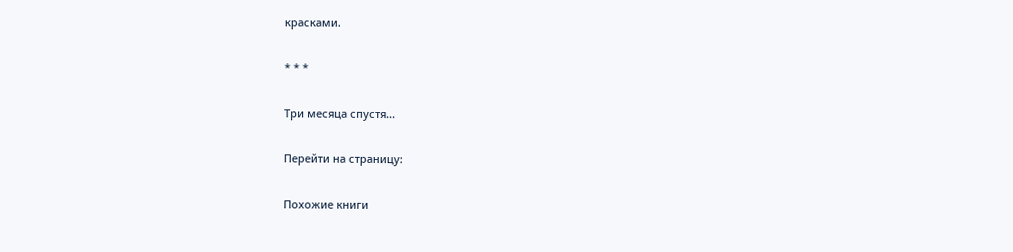красками.

* * *

Три месяца спустя...

Перейти на страницу:

Похожие книги